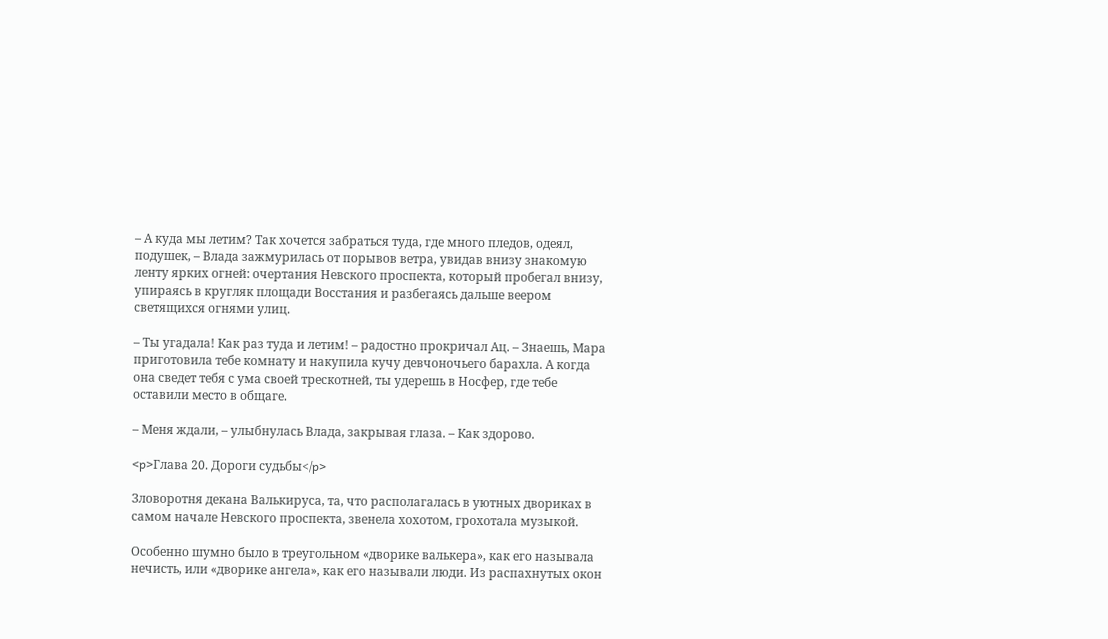– А куда мы летим? Так хочется забраться туда, где много пледов, одеял, подушек, – Влада зажмурилась от порывов ветра, увидав внизу знакомую ленту ярких огней: очертания Невского проспекта, который пробегал внизу, упираясь в кругляк площади Восстания и разбегаясь дальше веером светящихся огнями улиц.

– Ты угадала! Как раз туда и летим! – радостно прокричал Ац. – Знаешь, Мара приготовила тебе комнату и накупила кучу девчоночьего барахла. А когда она сведет тебя с ума своей трескотней, ты удерешь в Носфер, где тебе оставили место в общаге.

– Меня ждали, – улыбнулась Влада, закрывая глаза. – Как здорово.

<p>Глава 20. Дороги судьбы</p>

Зловоротня декана Валькируса, та, что располагалась в уютных двориках в самом начале Невского проспекта, звенела хохотом, грохотала музыкой.

Особенно шумно было в треугольном «дворике валькера», как его называла нечисть, или «дворике ангела», как его называли люди. Из распахнутых окон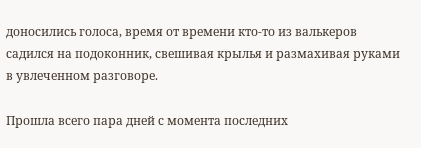доносились голоса, время от времени кто-то из валькеров садился на подоконник, свешивая крылья и размахивая руками в увлеченном разговоре.

Прошла всего пара дней с момента последних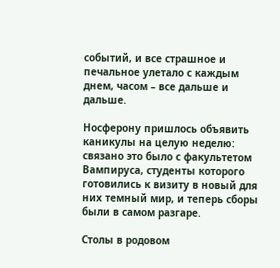событий, и все страшное и печальное улетало с каждым днем, часом – все дальше и дальше.

Носферону пришлось объявить каникулы на целую неделю: связано это было с факультетом Вампируса, студенты которого готовились к визиту в новый для них темный мир, и теперь сборы были в самом разгаре.

Столы в родовом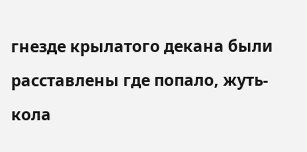гнезде крылатого декана были расставлены где попало, жуть-кола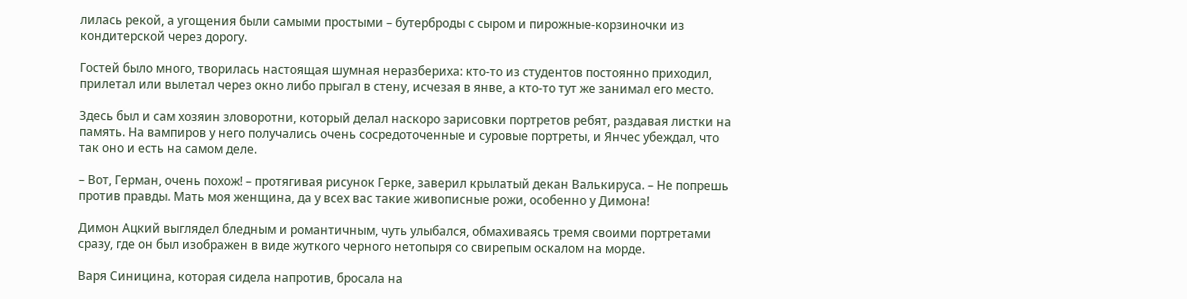лилась рекой, а угощения были самыми простыми – бутерброды с сыром и пирожные-корзиночки из кондитерской через дорогу.

Гостей было много, творилась настоящая шумная неразбериха: кто-то из студентов постоянно приходил, прилетал или вылетал через окно либо прыгал в стену, исчезая в янве, а кто-то тут же занимал его место.

Здесь был и сам хозяин зловоротни, который делал наскоро зарисовки портретов ребят, раздавая листки на память. На вампиров у него получались очень сосредоточенные и суровые портреты, и Янчес убеждал, что так оно и есть на самом деле.

– Вот, Герман, очень похож! – протягивая рисунок Герке, заверил крылатый декан Валькируса. – Не попрешь против правды. Мать моя женщина, да у всех вас такие живописные рожи, особенно у Димона!

Димон Ацкий выглядел бледным и романтичным, чуть улыбался, обмахиваясь тремя своими портретами сразу, где он был изображен в виде жуткого черного нетопыря со свирепым оскалом на морде.

Варя Синицина, которая сидела напротив, бросала на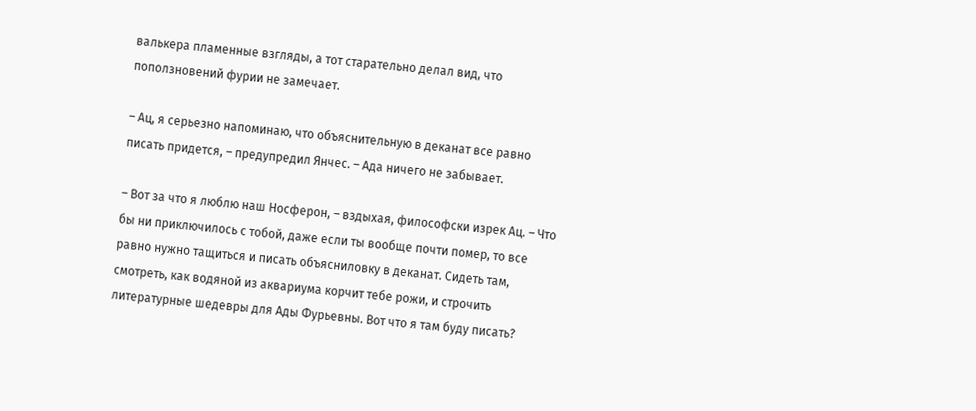валькера пламенные взгляды, а тот старательно делал вид, что поползновений фурии не замечает.

– Ац, я серьезно напоминаю, что объяснительную в деканат все равно писать придется, – предупредил Янчес. – Ада ничего не забывает.

– Вот за что я люблю наш Носферон, – вздыхая, философски изрек Ац. – Что бы ни приключилось с тобой, даже если ты вообще почти помер, то все равно нужно тащиться и писать объясниловку в деканат. Сидеть там, смотреть, как водяной из аквариума корчит тебе рожи, и строчить литературные шедевры для Ады Фурьевны. Вот что я там буду писать?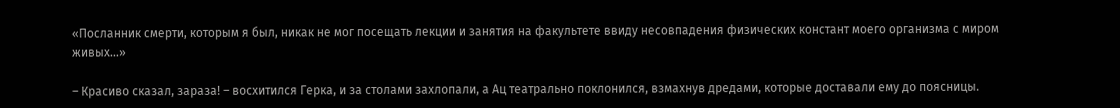«Посланник смерти, которым я был, никак не мог посещать лекции и занятия на факультете ввиду несовпадения физических констант моего организма с миром живых…»

– Красиво сказал, зараза! – восхитился Герка, и за столами захлопали, а Ац театрально поклонился, взмахнув дредами, которые доставали ему до поясницы.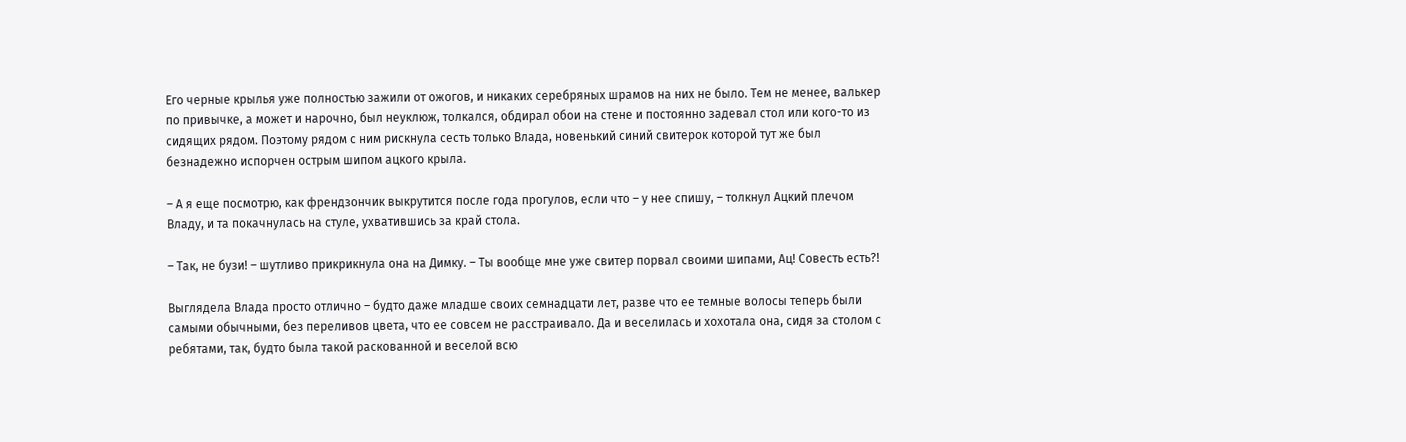Его черные крылья уже полностью зажили от ожогов, и никаких серебряных шрамов на них не было. Тем не менее, валькер по привычке, а может и нарочно, был неуклюж, толкался, обдирал обои на стене и постоянно задевал стол или кого-то из сидящих рядом. Поэтому рядом с ним рискнула сесть только Влада, новенький синий свитерок которой тут же был безнадежно испорчен острым шипом ацкого крыла.

– А я еще посмотрю, как френдзончик выкрутится после года прогулов, если что – у нее спишу, – толкнул Ацкий плечом Владу, и та покачнулась на стуле, ухватившись за край стола.

– Так, не бузи! – шутливо прикрикнула она на Димку. – Ты вообще мне уже свитер порвал своими шипами, Ац! Совесть есть?!

Выглядела Влада просто отлично – будто даже младше своих семнадцати лет, разве что ее темные волосы теперь были самыми обычными, без переливов цвета, что ее совсем не расстраивало. Да и веселилась и хохотала она, сидя за столом с ребятами, так, будто была такой раскованной и веселой всю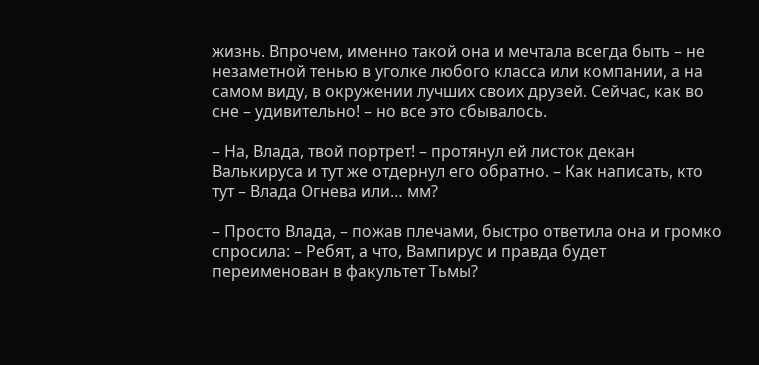жизнь. Впрочем, именно такой она и мечтала всегда быть – не незаметной тенью в уголке любого класса или компании, а на самом виду, в окружении лучших своих друзей. Сейчас, как во сне – удивительно! – но все это сбывалось.

– На, Влада, твой портрет! – протянул ей листок декан Валькируса и тут же отдернул его обратно. – Как написать, кто тут – Влада Огнева или… мм?

– Просто Влада, – пожав плечами, быстро ответила она и громко спросила: – Ребят, а что, Вампирус и правда будет переименован в факультет Тьмы?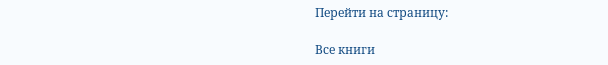Перейти на страницу:

Все книги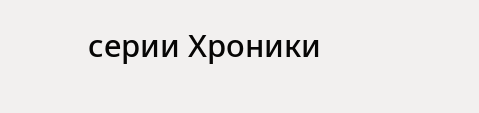серии Хроники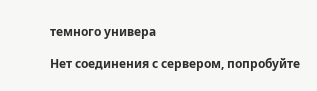темного универа

Нет соединения с сервером, попробуйте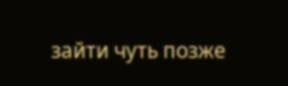зайти чуть позже